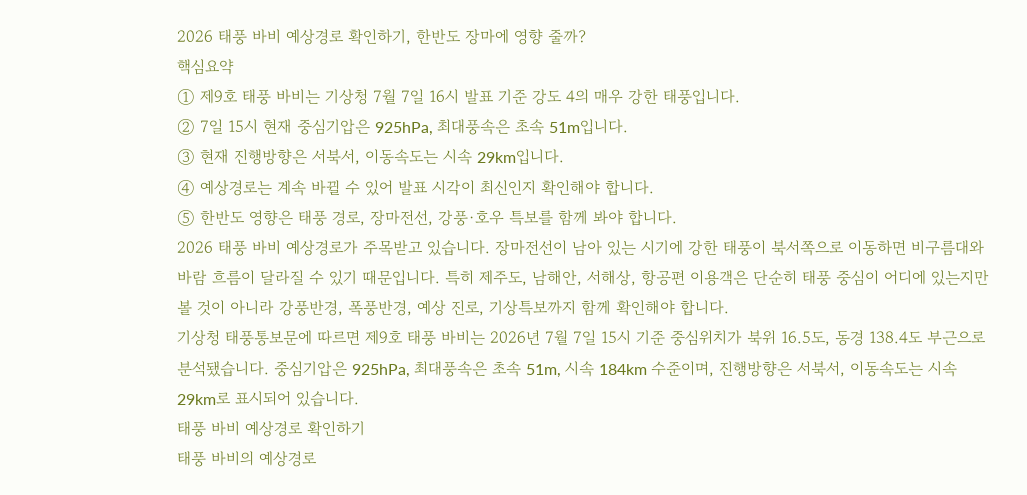2026 태풍 바비 예상경로 확인하기, 한반도 장마에 영향 줄까?
핵심요약
① 제9호 태풍 바비는 기상청 7월 7일 16시 발표 기준 강도 4의 매우 강한 태풍입니다.
② 7일 15시 현재 중심기압은 925hPa, 최대풍속은 초속 51m입니다.
③ 현재 진행방향은 서북서, 이동속도는 시속 29km입니다.
④ 예상경로는 계속 바뀔 수 있어 발표 시각이 최신인지 확인해야 합니다.
⑤ 한반도 영향은 태풍 경로, 장마전선, 강풍·호우 특보를 함께 봐야 합니다.
2026 태풍 바비 예상경로가 주목받고 있습니다. 장마전선이 남아 있는 시기에 강한 태풍이 북서쪽으로 이동하면 비구름대와 바람 흐름이 달라질 수 있기 때문입니다. 특히 제주도, 남해안, 서해상, 항공편 이용객은 단순히 태풍 중심이 어디에 있는지만 볼 것이 아니라 강풍반경, 폭풍반경, 예상 진로, 기상특보까지 함께 확인해야 합니다.
기상청 태풍통보문에 따르면 제9호 태풍 바비는 2026년 7월 7일 15시 기준 중심위치가 북위 16.5도, 동경 138.4도 부근으로 분석됐습니다. 중심기압은 925hPa, 최대풍속은 초속 51m, 시속 184km 수준이며, 진행방향은 서북서, 이동속도는 시속 29km로 표시되어 있습니다.
태풍 바비 예상경로 확인하기
태풍 바비의 예상경로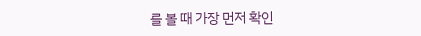를 볼 때 가장 먼저 확인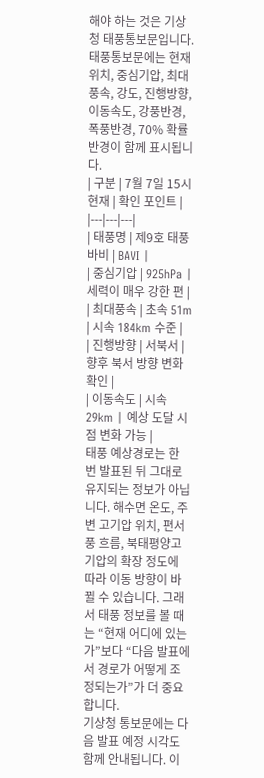해야 하는 것은 기상청 태풍통보문입니다. 태풍통보문에는 현재 위치, 중심기압, 최대풍속, 강도, 진행방향, 이동속도, 강풍반경, 폭풍반경, 70% 확률반경이 함께 표시됩니다.
| 구분 | 7월 7일 15시 현재 | 확인 포인트 |
|---|---|---|
| 태풍명 | 제9호 태풍 바비 | BAVI |
| 중심기압 | 925hPa | 세력이 매우 강한 편 |
| 최대풍속 | 초속 51m | 시속 184km 수준 |
| 진행방향 | 서북서 | 향후 북서 방향 변화 확인 |
| 이동속도 | 시속 29km | 예상 도달 시점 변화 가능 |
태풍 예상경로는 한 번 발표된 뒤 그대로 유지되는 정보가 아닙니다. 해수면 온도, 주변 고기압 위치, 편서풍 흐름, 북태평양고기압의 확장 정도에 따라 이동 방향이 바뀔 수 있습니다. 그래서 태풍 정보를 볼 때는 “현재 어디에 있는가”보다 “다음 발표에서 경로가 어떻게 조정되는가”가 더 중요합니다.
기상청 통보문에는 다음 발표 예정 시각도 함께 안내됩니다. 이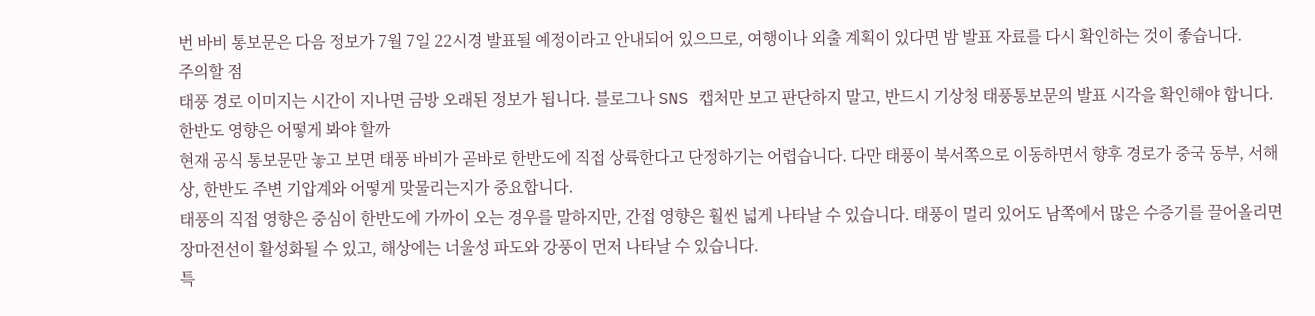번 바비 통보문은 다음 정보가 7월 7일 22시경 발표될 예정이라고 안내되어 있으므로, 여행이나 외출 계획이 있다면 밤 발표 자료를 다시 확인하는 것이 좋습니다.
주의할 점
태풍 경로 이미지는 시간이 지나면 금방 오래된 정보가 됩니다. 블로그나 SNS 캡처만 보고 판단하지 말고, 반드시 기상청 태풍통보문의 발표 시각을 확인해야 합니다.
한반도 영향은 어떻게 봐야 할까
현재 공식 통보문만 놓고 보면 태풍 바비가 곧바로 한반도에 직접 상륙한다고 단정하기는 어렵습니다. 다만 태풍이 북서쪽으로 이동하면서 향후 경로가 중국 동부, 서해상, 한반도 주변 기압계와 어떻게 맞물리는지가 중요합니다.
태풍의 직접 영향은 중심이 한반도에 가까이 오는 경우를 말하지만, 간접 영향은 훨씬 넓게 나타날 수 있습니다. 태풍이 멀리 있어도 남쪽에서 많은 수증기를 끌어올리면 장마전선이 활성화될 수 있고, 해상에는 너울성 파도와 강풍이 먼저 나타날 수 있습니다.
특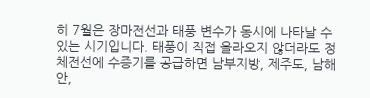히 7월은 장마전선과 태풍 변수가 동시에 나타날 수 있는 시기입니다. 태풍이 직접 올라오지 않더라도 정체전선에 수증기를 공급하면 남부지방, 제주도, 남해안,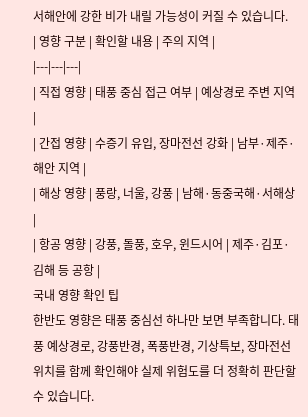서해안에 강한 비가 내릴 가능성이 커질 수 있습니다.
| 영향 구분 | 확인할 내용 | 주의 지역 |
|---|---|---|
| 직접 영향 | 태풍 중심 접근 여부 | 예상경로 주변 지역 |
| 간접 영향 | 수증기 유입, 장마전선 강화 | 남부·제주·해안 지역 |
| 해상 영향 | 풍랑, 너울, 강풍 | 남해·동중국해·서해상 |
| 항공 영향 | 강풍, 돌풍, 호우, 윈드시어 | 제주·김포·김해 등 공항 |
국내 영향 확인 팁
한반도 영향은 태풍 중심선 하나만 보면 부족합니다. 태풍 예상경로, 강풍반경, 폭풍반경, 기상특보, 장마전선 위치를 함께 확인해야 실제 위험도를 더 정확히 판단할 수 있습니다.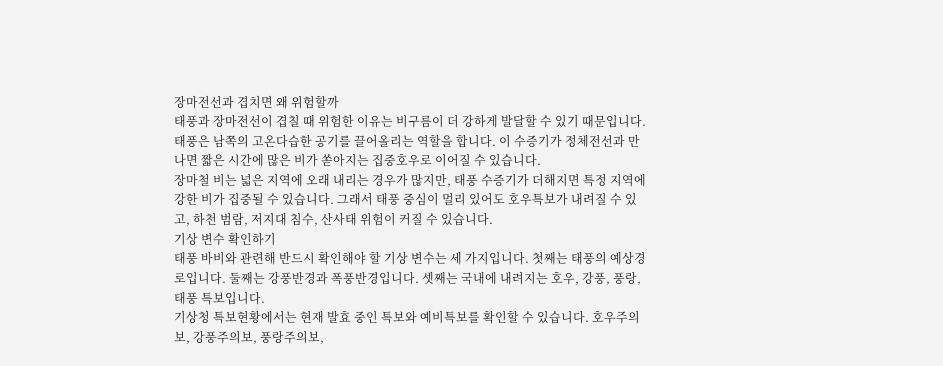장마전선과 겹치면 왜 위험할까
태풍과 장마전선이 겹칠 때 위험한 이유는 비구름이 더 강하게 발달할 수 있기 때문입니다. 태풍은 남쪽의 고온다습한 공기를 끌어올리는 역할을 합니다. 이 수증기가 정체전선과 만나면 짧은 시간에 많은 비가 쏟아지는 집중호우로 이어질 수 있습니다.
장마철 비는 넓은 지역에 오래 내리는 경우가 많지만, 태풍 수증기가 더해지면 특정 지역에 강한 비가 집중될 수 있습니다. 그래서 태풍 중심이 멀리 있어도 호우특보가 내려질 수 있고, 하천 범람, 저지대 침수, 산사태 위험이 커질 수 있습니다.
기상 변수 확인하기
태풍 바비와 관련해 반드시 확인해야 할 기상 변수는 세 가지입니다. 첫째는 태풍의 예상경로입니다. 둘째는 강풍반경과 폭풍반경입니다. 셋째는 국내에 내려지는 호우, 강풍, 풍랑, 태풍 특보입니다.
기상청 특보현황에서는 현재 발효 중인 특보와 예비특보를 확인할 수 있습니다. 호우주의보, 강풍주의보, 풍랑주의보,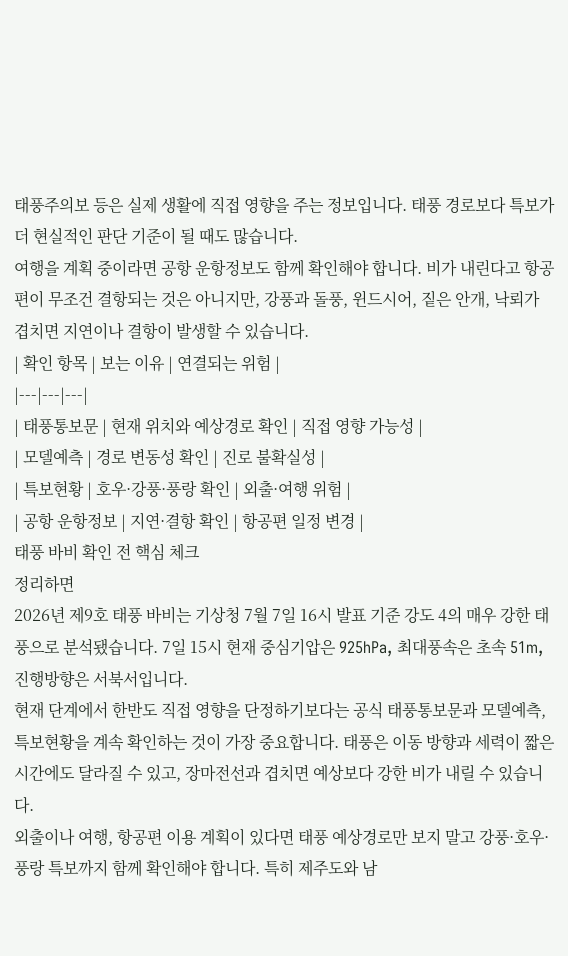태풍주의보 등은 실제 생활에 직접 영향을 주는 정보입니다. 태풍 경로보다 특보가 더 현실적인 판단 기준이 될 때도 많습니다.
여행을 계획 중이라면 공항 운항정보도 함께 확인해야 합니다. 비가 내린다고 항공편이 무조건 결항되는 것은 아니지만, 강풍과 돌풍, 윈드시어, 짙은 안개, 낙뢰가 겹치면 지연이나 결항이 발생할 수 있습니다.
| 확인 항목 | 보는 이유 | 연결되는 위험 |
|---|---|---|
| 태풍통보문 | 현재 위치와 예상경로 확인 | 직접 영향 가능성 |
| 모델예측 | 경로 변동성 확인 | 진로 불확실성 |
| 특보현황 | 호우·강풍·풍랑 확인 | 외출·여행 위험 |
| 공항 운항정보 | 지연·결항 확인 | 항공편 일정 변경 |
태풍 바비 확인 전 핵심 체크
정리하면
2026년 제9호 태풍 바비는 기상청 7월 7일 16시 발표 기준 강도 4의 매우 강한 태풍으로 분석됐습니다. 7일 15시 현재 중심기압은 925hPa, 최대풍속은 초속 51m, 진행방향은 서북서입니다.
현재 단계에서 한반도 직접 영향을 단정하기보다는 공식 태풍통보문과 모델예측, 특보현황을 계속 확인하는 것이 가장 중요합니다. 태풍은 이동 방향과 세력이 짧은 시간에도 달라질 수 있고, 장마전선과 겹치면 예상보다 강한 비가 내릴 수 있습니다.
외출이나 여행, 항공편 이용 계획이 있다면 태풍 예상경로만 보지 말고 강풍·호우·풍랑 특보까지 함께 확인해야 합니다. 특히 제주도와 남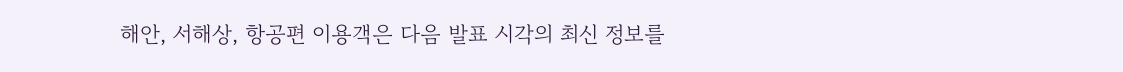해안, 서해상, 항공편 이용객은 다음 발표 시각의 최신 정보를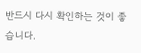반드시 다시 확인하는 것이 좋습니다.